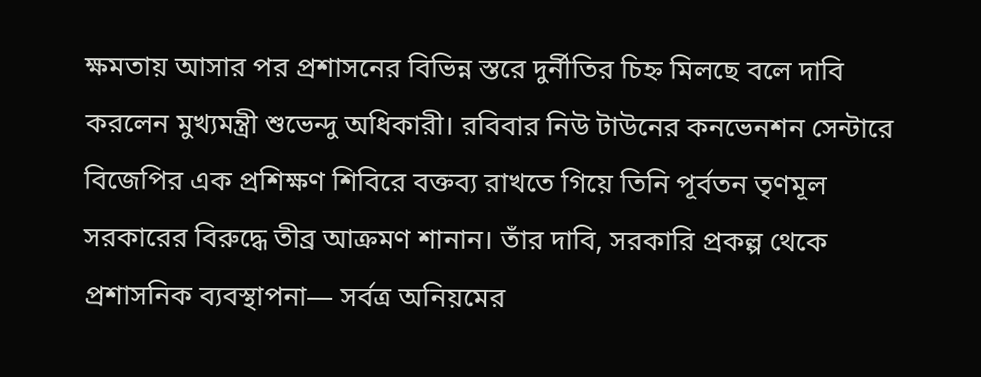ক্ষমতায় আসার পর প্রশাসনের বিভিন্ন স্তরে দুর্নীতির চিহ্ন মিলছে বলে দাবি করলেন মুখ্যমন্ত্রী শুভেন্দু অধিকারী। রবিবার নিউ টাউনের কনভেনশন সেন্টারে বিজেপির এক প্রশিক্ষণ শিবিরে বক্তব্য রাখতে গিয়ে তিনি পূর্বতন তৃণমূল সরকারের বিরুদ্ধে তীব্র আক্রমণ শানান। তাঁর দাবি, সরকারি প্রকল্প থেকে প্রশাসনিক ব্যবস্থাপনা— সর্বত্র অনিয়মের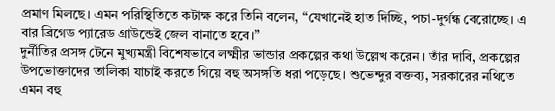প্রমাণ মিলছে। এমন পরিস্থিতিতে কটাক্ষ করে তিনি বলেন, “যেখানেই হাত দিচ্ছি, পচা-দুর্গন্ধ বেরোচ্ছে। এ বার ব্রিগেড প্যারেড গ্রাউন্ডেই জেল বানাতে হবে।”
দুর্নীতির প্রসঙ্গ টেনে মুখ্যমন্ত্রী বিশেষভাবে লক্ষ্মীর ভান্ডার প্রকল্পের কথা উল্লেখ করেন। তাঁর দাবি, প্রকল্পের উপভোক্তাদের তালিকা যাচাই করতে গিয়ে বহু অসঙ্গতি ধরা পড়েছে। শুভেন্দুর বক্তব্য, সরকারের নথিতে এমন বহু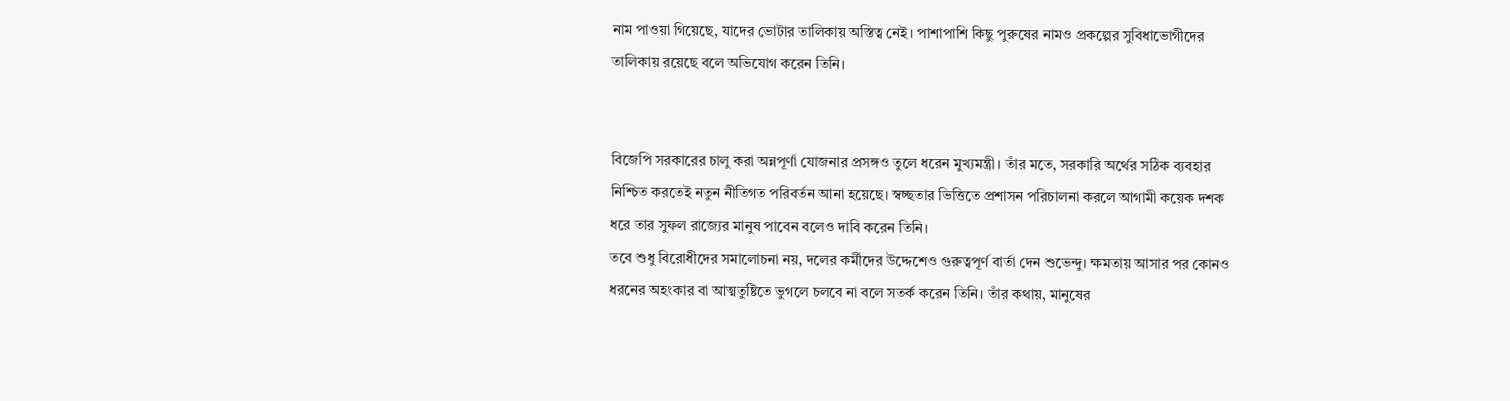নাম পাওয়া গিয়েছে, যাদের ভোটার তালিকায় অস্তিত্ব নেই। পাশাপাশি কিছু পুরুষের নামও প্রকল্পের সুবিধাভোগীদের তালিকায় রয়েছে বলে অভিযোগ করেন তিনি।


বিজেপি সরকারের চালু করা অন্নপূর্ণা যোজনার প্রসঙ্গও তুলে ধরেন মুখ্যমন্ত্রী। তাঁর মতে, সরকারি অর্থের সঠিক ব্যবহার নিশ্চিত করতেই নতুন নীতিগত পরিবর্তন আনা হয়েছে। স্বচ্ছতার ভিত্তিতে প্রশাসন পরিচালনা করলে আগামী কয়েক দশক ধরে তার সুফল রাজ্যের মানুষ পাবেন বলেও দাবি করেন তিনি।
তবে শুধু বিরোধীদের সমালোচনা নয়, দলের কর্মীদের উদ্দেশেও গুরুত্বপূর্ণ বার্তা দেন শুভেন্দু। ক্ষমতায় আসার পর কোনও ধরনের অহংকার বা আত্মতুষ্টিতে ভুগলে চলবে না বলে সতর্ক করেন তিনি। তাঁর কথায়, মানুষের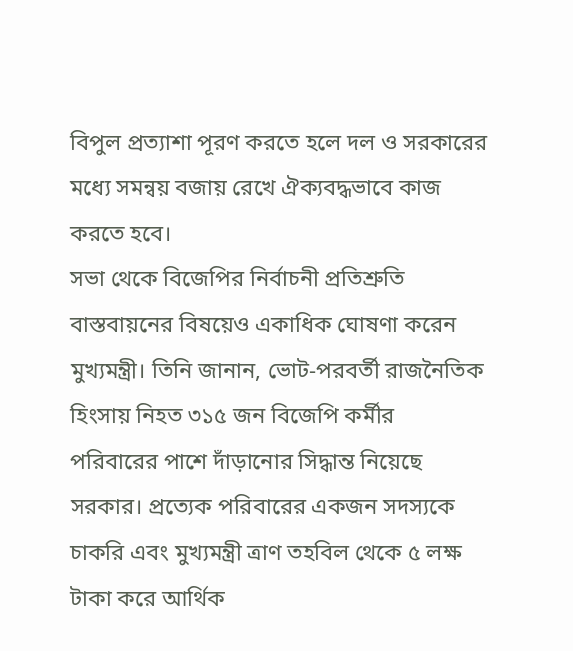বিপুল প্রত্যাশা পূরণ করতে হলে দল ও সরকারের মধ্যে সমন্বয় বজায় রেখে ঐক্যবদ্ধভাবে কাজ করতে হবে।
সভা থেকে বিজেপির নির্বাচনী প্রতিশ্রুতি বাস্তবায়নের বিষয়েও একাধিক ঘোষণা করেন মুখ্যমন্ত্রী। তিনি জানান, ভোট-পরবর্তী রাজনৈতিক হিংসায় নিহত ৩১৫ জন বিজেপি কর্মীর পরিবারের পাশে দাঁড়ানোর সিদ্ধান্ত নিয়েছে সরকার। প্রত্যেক পরিবারের একজন সদস্যকে চাকরি এবং মুখ্যমন্ত্রী ত্রাণ তহবিল থেকে ৫ লক্ষ টাকা করে আর্থিক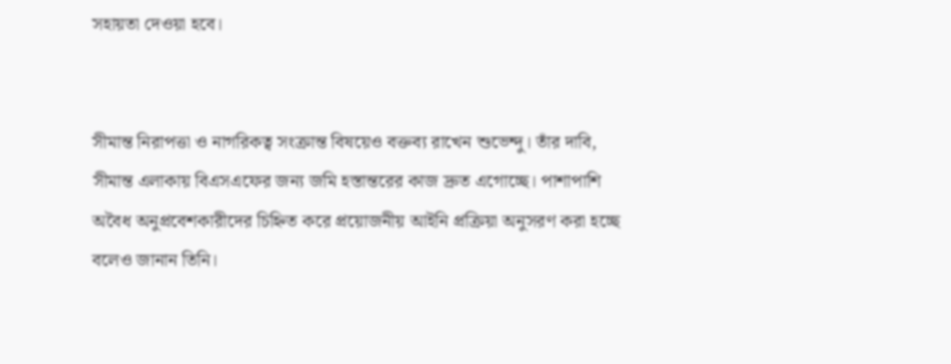সহায়তা দেওয়া হবে।


সীমান্ত নিরাপত্তা ও নাগরিকত্ব সংক্রান্ত বিষয়েও বক্তব্য রাখেন শুভেন্দু। তাঁর দাবি, সীমান্ত এলাকায় বিএসএফের জন্য জমি হস্তান্তরের কাজ দ্রুত এগোচ্ছে। পাশাপাশি অবৈধ অনুপ্রবেশকারীদের চিহ্নিত করে প্রয়োজনীয় আইনি প্রক্রিয়া অনুসরণ করা হচ্ছে বলেও জানান তিনি।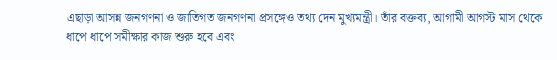এছাড়া আসন্ন জনগণনা ও জাতিগত জনগণনা প্রসঙ্গেও তথ্য দেন মুখ্যমন্ত্রী। তাঁর বক্তব্য, আগামী আগস্ট মাস থেকে ধাপে ধাপে সমীক্ষার কাজ শুরু হবে এবং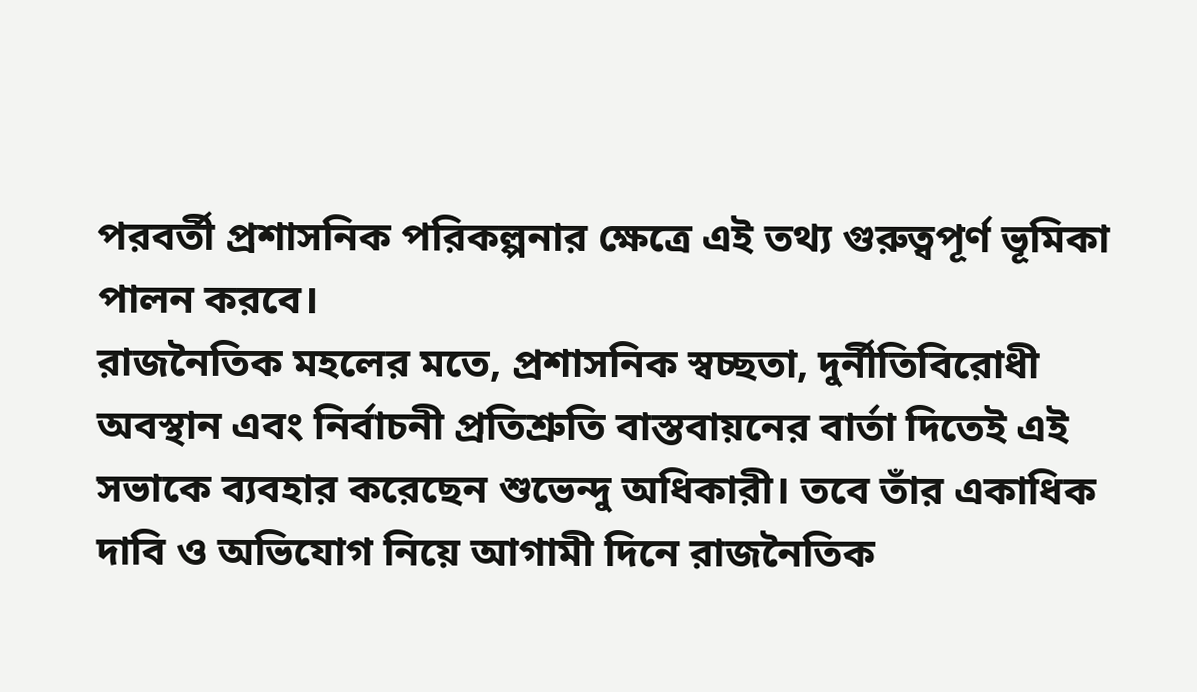পরবর্তী প্রশাসনিক পরিকল্পনার ক্ষেত্রে এই তথ্য গুরুত্বপূর্ণ ভূমিকা পালন করবে।
রাজনৈতিক মহলের মতে, প্রশাসনিক স্বচ্ছতা, দুর্নীতিবিরোধী অবস্থান এবং নির্বাচনী প্রতিশ্রুতি বাস্তবায়নের বার্তা দিতেই এই সভাকে ব্যবহার করেছেন শুভেন্দু অধিকারী। তবে তাঁর একাধিক দাবি ও অভিযোগ নিয়ে আগামী দিনে রাজনৈতিক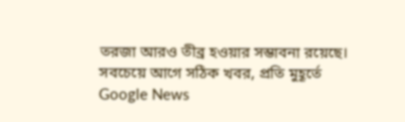তরজা আরও তীব্র হওয়ার সম্ভাবনা রয়েছে।
সবচেয়ে আগে সঠিক খবর, প্রতি মুহূর্তে
Google News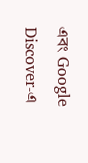এবং Google Discover-এ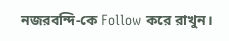নজরবন্দি-কে Follow করে রাখুন।